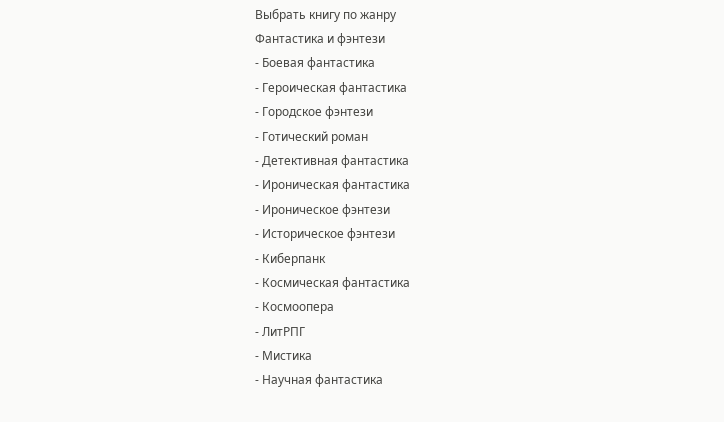Выбрать книгу по жанру
Фантастика и фэнтези
- Боевая фантастика
- Героическая фантастика
- Городское фэнтези
- Готический роман
- Детективная фантастика
- Ироническая фантастика
- Ироническое фэнтези
- Историческое фэнтези
- Киберпанк
- Космическая фантастика
- Космоопера
- ЛитРПГ
- Мистика
- Научная фантастика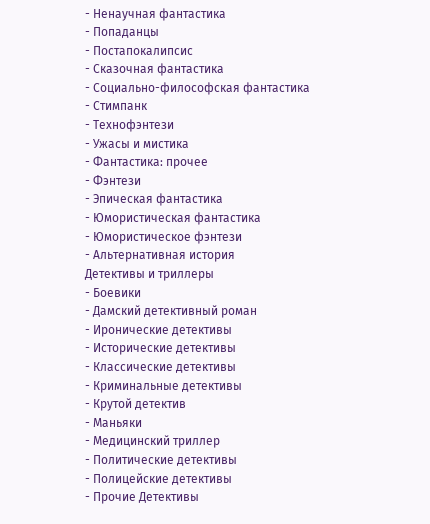- Ненаучная фантастика
- Попаданцы
- Постапокалипсис
- Сказочная фантастика
- Социально-философская фантастика
- Стимпанк
- Технофэнтези
- Ужасы и мистика
- Фантастика: прочее
- Фэнтези
- Эпическая фантастика
- Юмористическая фантастика
- Юмористическое фэнтези
- Альтернативная история
Детективы и триллеры
- Боевики
- Дамский детективный роман
- Иронические детективы
- Исторические детективы
- Классические детективы
- Криминальные детективы
- Крутой детектив
- Маньяки
- Медицинский триллер
- Политические детективы
- Полицейские детективы
- Прочие Детективы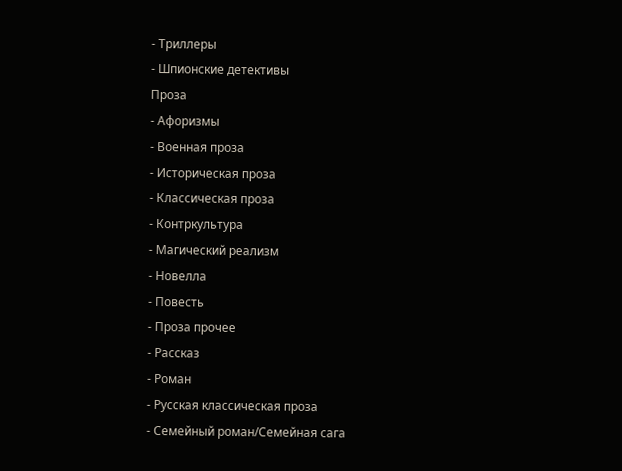- Триллеры
- Шпионские детективы
Проза
- Афоризмы
- Военная проза
- Историческая проза
- Классическая проза
- Контркультура
- Магический реализм
- Новелла
- Повесть
- Проза прочее
- Рассказ
- Роман
- Русская классическая проза
- Семейный роман/Семейная сага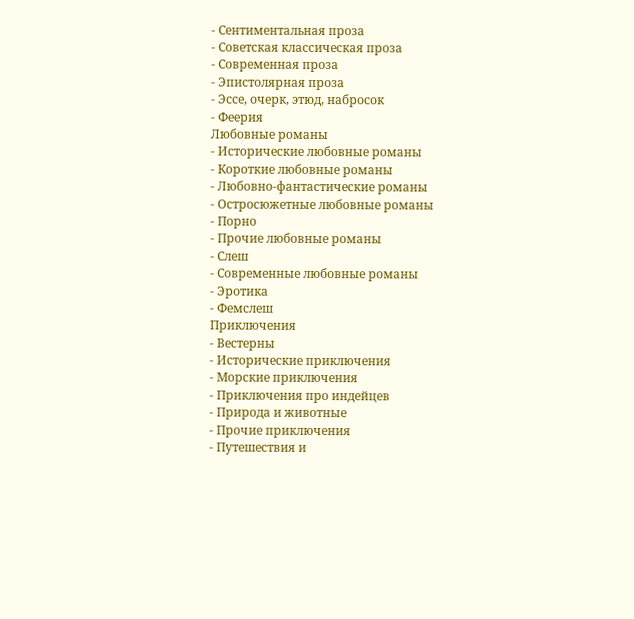- Сентиментальная проза
- Советская классическая проза
- Современная проза
- Эпистолярная проза
- Эссе, очерк, этюд, набросок
- Феерия
Любовные романы
- Исторические любовные романы
- Короткие любовные романы
- Любовно-фантастические романы
- Остросюжетные любовные романы
- Порно
- Прочие любовные романы
- Слеш
- Современные любовные романы
- Эротика
- Фемслеш
Приключения
- Вестерны
- Исторические приключения
- Морские приключения
- Приключения про индейцев
- Природа и животные
- Прочие приключения
- Путешествия и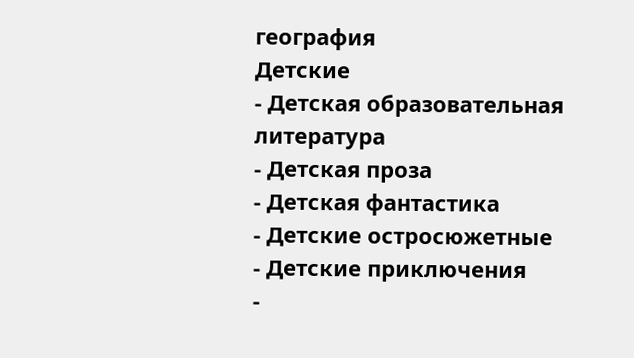география
Детские
- Детская образовательная литература
- Детская проза
- Детская фантастика
- Детские остросюжетные
- Детские приключения
-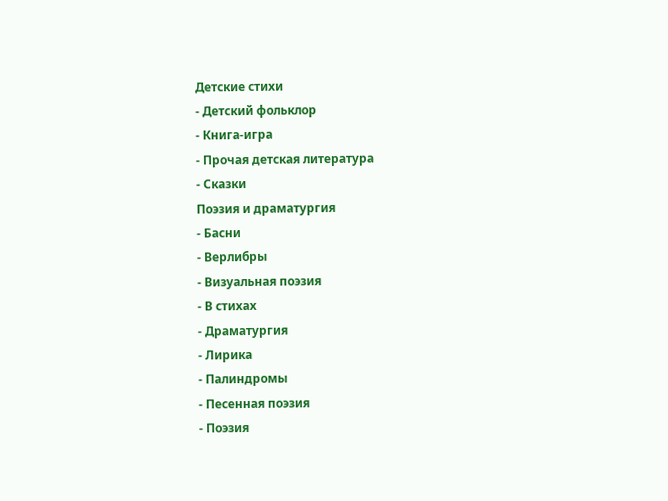Детские стихи
- Детский фольклор
- Книга-игра
- Прочая детская литература
- Сказки
Поэзия и драматургия
- Басни
- Верлибры
- Визуальная поэзия
- В стихах
- Драматургия
- Лирика
- Палиндромы
- Песенная поэзия
- Поэзия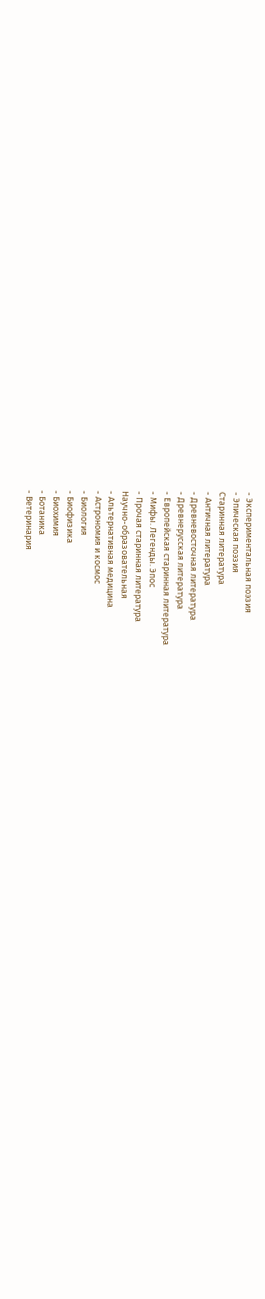- Экспериментальная поэзия
- Эпическая поэзия
Старинная литература
- Античная литература
- Древневосточная литература
- Древнерусская литература
- Европейская старинная литература
- Мифы. Легенды. Эпос
- Прочая старинная литература
Научно-образовательная
- Альтернативная медицина
- Астрономия и космос
- Биология
- Биофизика
- Биохимия
- Ботаника
- Ветеринария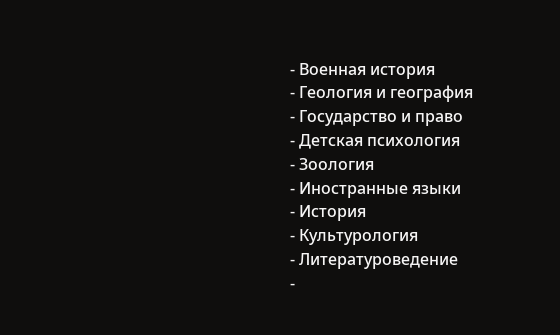- Военная история
- Геология и география
- Государство и право
- Детская психология
- Зоология
- Иностранные языки
- История
- Культурология
- Литературоведение
-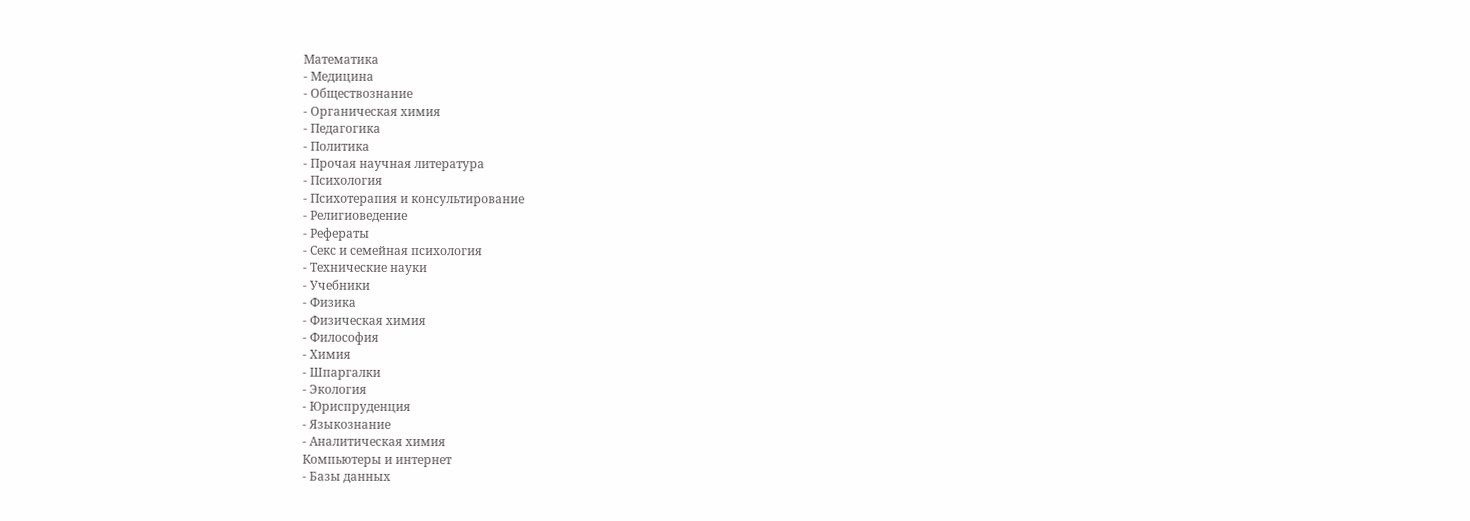Математика
- Медицина
- Обществознание
- Органическая химия
- Педагогика
- Политика
- Прочая научная литература
- Психология
- Психотерапия и консультирование
- Религиоведение
- Рефераты
- Секс и семейная психология
- Технические науки
- Учебники
- Физика
- Физическая химия
- Философия
- Химия
- Шпаргалки
- Экология
- Юриспруденция
- Языкознание
- Аналитическая химия
Компьютеры и интернет
- Базы данных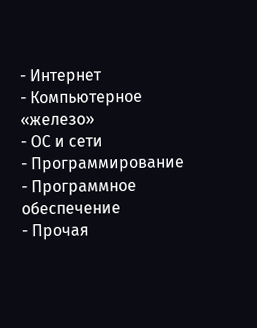- Интернет
- Компьютерное «железо»
- ОС и сети
- Программирование
- Программное обеспечение
- Прочая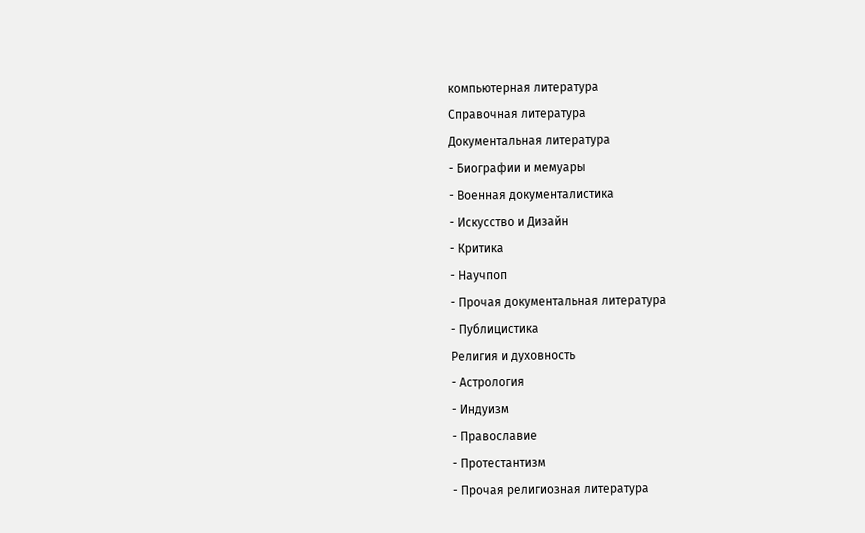компьютерная литература
Справочная литература
Документальная литература
- Биографии и мемуары
- Военная документалистика
- Искусство и Дизайн
- Критика
- Научпоп
- Прочая документальная литература
- Публицистика
Религия и духовность
- Астрология
- Индуизм
- Православие
- Протестантизм
- Прочая религиозная литература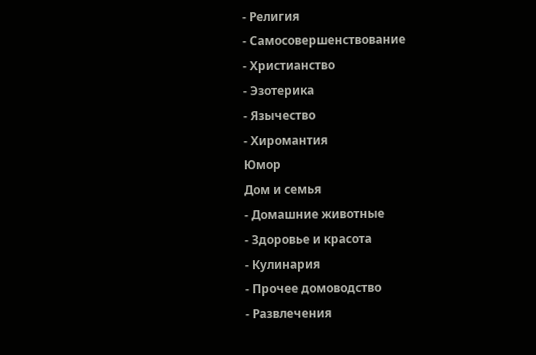- Религия
- Самосовершенствование
- Христианство
- Эзотерика
- Язычество
- Хиромантия
Юмор
Дом и семья
- Домашние животные
- Здоровье и красота
- Кулинария
- Прочее домоводство
- Развлечения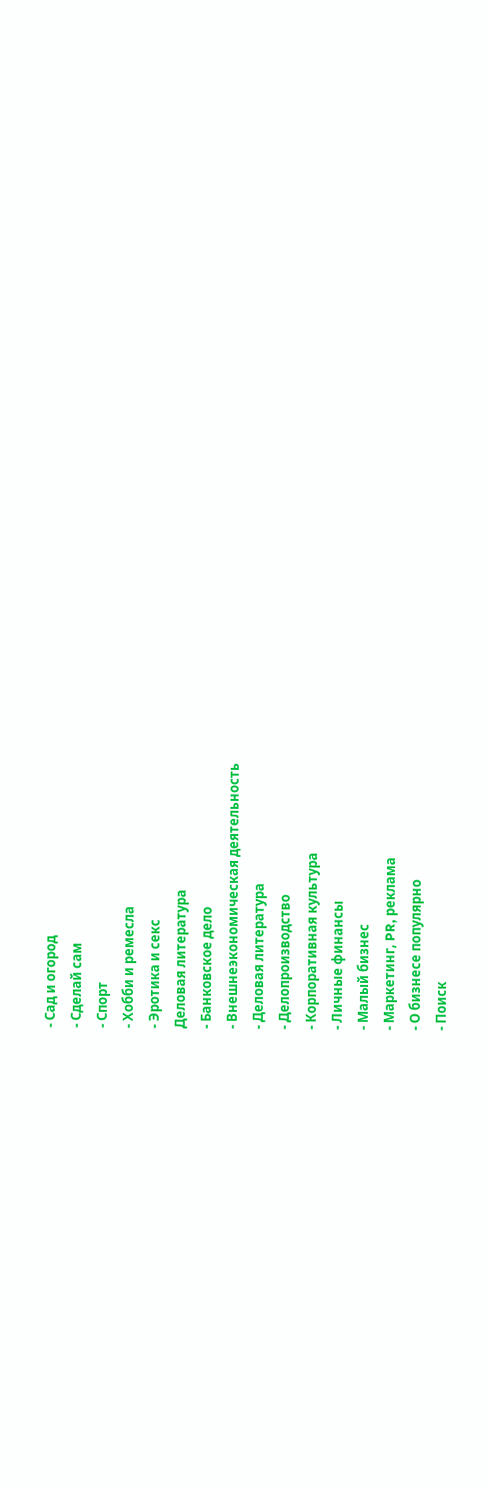- Сад и огород
- Сделай сам
- Спорт
- Хобби и ремесла
- Эротика и секс
Деловая литература
- Банковское дело
- Внешнеэкономическая деятельность
- Деловая литература
- Делопроизводство
- Корпоративная культура
- Личные финансы
- Малый бизнес
- Маркетинг, PR, реклама
- О бизнесе популярно
- Поиск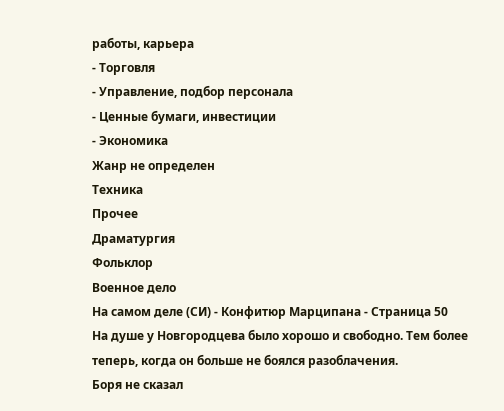работы, карьера
- Торговля
- Управление, подбор персонала
- Ценные бумаги, инвестиции
- Экономика
Жанр не определен
Техника
Прочее
Драматургия
Фольклор
Военное дело
На самом деле (СИ) - Конфитюр Марципана - Страница 50
На душе у Новгородцева было хорошо и свободно. Тем более теперь, когда он больше не боялся разоблачения.
Боря не сказал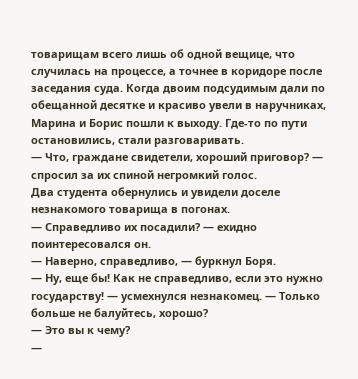товарищам всего лишь об одной вещице, что случилась на процессе, а точнее в коридоре после заседания суда. Когда двоим подсудимым дали по обещанной десятке и красиво увели в наручниках, Марина и Борис пошли к выходу. Где-то по пути остановились, стали разговаривать.
— Что, граждане свидетели, хороший приговор? — спросил за их спиной негромкий голос.
Два студента обернулись и увидели доселе незнакомого товарища в погонах.
— Справедливо их посадили? — ехидно поинтересовался он.
— Наверно, справедливо, — буркнул Боря.
— Ну, еще бы! Как не справедливо, если это нужно государству! — усмехнулся незнакомец. — Только больше не балуйтесь, хорошо?
— Это вы к чему?
—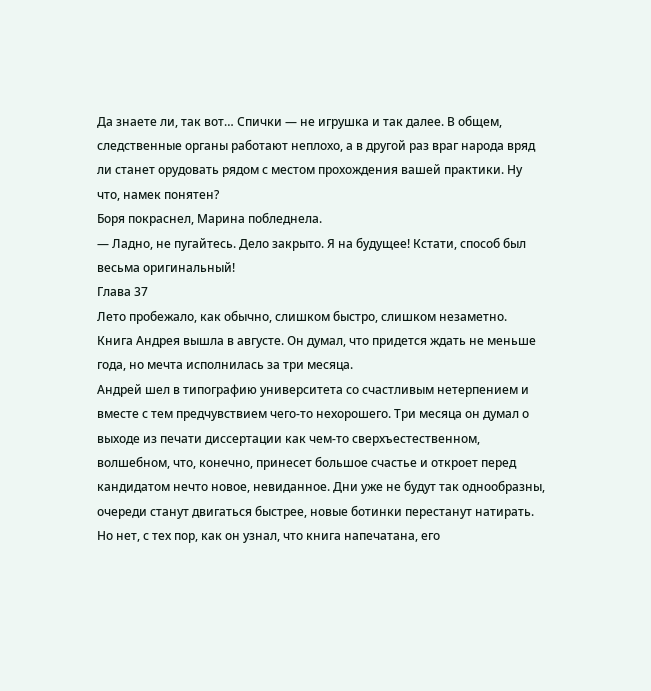Да знаете ли, так вот… Спички — не игрушка и так далее. В общем, следственные органы работают неплохо, а в другой раз враг народа вряд ли станет орудовать рядом с местом прохождения вашей практики. Ну что, намек понятен?
Боря покраснел, Марина побледнела.
— Ладно, не пугайтесь. Дело закрыто. Я на будущее! Кстати, способ был весьма оригинальный!
Глава 37
Лето пробежало, как обычно, слишком быстро, слишком незаметно. Книга Андрея вышла в августе. Он думал, что придется ждать не меньше года, но мечта исполнилась за три месяца.
Андрей шел в типографию университета со счастливым нетерпением и вместе с тем предчувствием чего-то нехорошего. Три месяца он думал о выходе из печати диссертации как чем-то сверхъестественном, волшебном, что, конечно, принесет большое счастье и откроет перед кандидатом нечто новое, невиданное. Дни уже не будут так однообразны, очереди станут двигаться быстрее, новые ботинки перестанут натирать. Но нет, с тех пор, как он узнал, что книга напечатана, его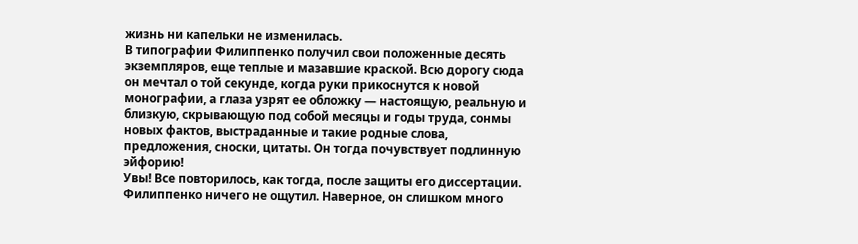жизнь ни капельки не изменилась.
В типографии Филиппенко получил свои положенные десять экземпляров, еще теплые и мазавшие краской. Всю дорогу сюда он мечтал о той секунде, когда руки прикоснутся к новой монографии, а глаза узрят ее обложку — настоящую, реальную и близкую, скрывающую под собой месяцы и годы труда, сонмы новых фактов, выстраданные и такие родные слова, предложения, сноски, цитаты. Он тогда почувствует подлинную эйфорию!
Увы! Все повторилось, как тогда, после защиты его диссертации. Филиппенко ничего не ощутил. Наверное, он слишком много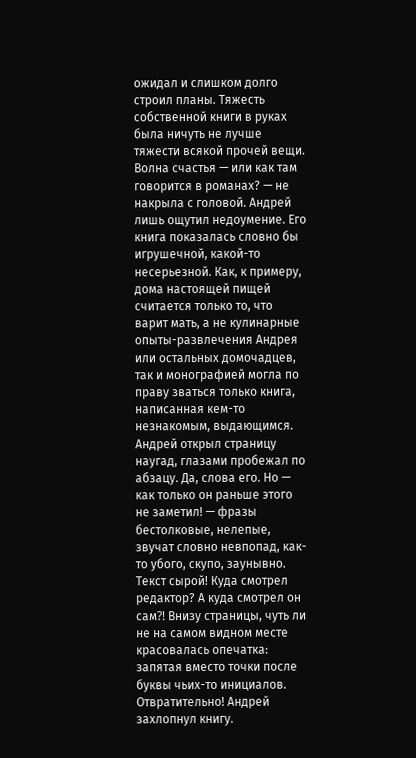ожидал и слишком долго строил планы. Тяжесть собственной книги в руках была ничуть не лучше тяжести всякой прочей вещи. Волна счастья — или как там говорится в романах? — не накрыла с головой. Андрей лишь ощутил недоумение. Его книга показалась словно бы игрушечной, какой-то несерьезной. Как, к примеру, дома настоящей пищей считается только то, что варит мать, а не кулинарные опыты-развлечения Андрея или остальных домочадцев, так и монографией могла по праву зваться только книга, написанная кем-то незнакомым, выдающимся.
Андрей открыл страницу наугад, глазами пробежал по абзацу. Да, слова его. Но — как только он раньше этого не заметил! — фразы бестолковые, нелепые, звучат словно невпопад, как-то убого, скупо, заунывно. Текст сырой! Куда смотрел редактор? А куда смотрел он сам⁈ Внизу страницы, чуть ли не на самом видном месте красовалась опечатка: запятая вместо точки после буквы чьих-то инициалов. Отвратительно! Андрей захлопнул книгу.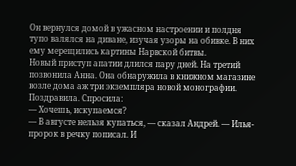Он вернулся домой в ужасном настроении и полдня тупо валялся на диване, изучая узоры на обивке. В них ему мерещились картины Нарвской битвы.
Новый приступ апатии длился пару дней. На третий позвонила Анна. Она обнаружила в книжном магазине возле дома аж три экземпляра новой монографии. Поздравила. Спросила:
— Хочешь, искупаемся?
— В августе нельзя купаться, — сказал Андрей. — Илья-пророк в речку пописал. И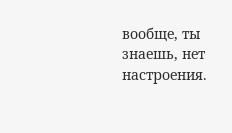вообще, ты знаешь, нет настроения.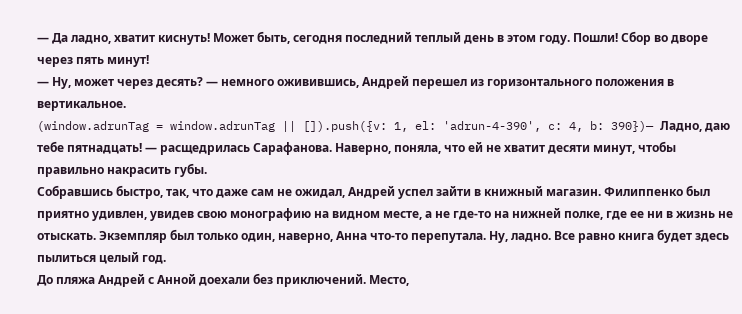— Да ладно, хватит киснуть! Может быть, сегодня последний теплый день в этом году. Пошли! Сбор во дворе через пять минут!
— Ну, может через десять? — немного оживившись, Андрей перешел из горизонтального положения в вертикальное.
(window.adrunTag = window.adrunTag || []).push({v: 1, el: 'adrun-4-390', c: 4, b: 390})— Ладно, даю тебе пятнадцать! — расщедрилась Сарафанова. Наверно, поняла, что ей не хватит десяти минут, чтобы правильно накрасить губы.
Собравшись быстро, так, что даже сам не ожидал, Андрей успел зайти в книжный магазин. Филиппенко был приятно удивлен, увидев свою монографию на видном месте, а не где-то на нижней полке, где ее ни в жизнь не отыскать. Экземпляр был только один, наверно, Анна что-то перепутала. Ну, ладно. Все равно книга будет здесь пылиться целый год.
До пляжа Андрей с Анной доехали без приключений. Место,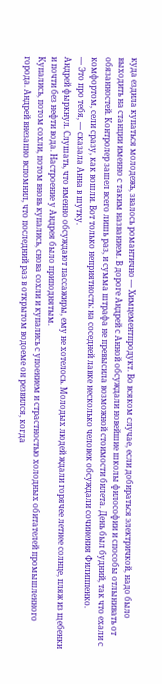куда ездила купаться молодежь, звалось романтично — Химцементпродукт. Во всяком случае, если добираться электричкой, надо было выходить на станции именно с таким названием. В дороге Андрей с Анной обсуждали новейшие школы философии и способы отлынивать от обязанностей. Контролер зашел всего лишь раз, и сумма штрафа не превысила возможной стоимости билета. День был будний, так что ехали с комфортом, сели сразу, как вошли. Вот только неприятность: на соседней лавке несколько человек обсуждали сочинения Филиппенко.
— Это про тебя, — сказала Анна в шутку.
Андрей фыркнул. Слушать, что именно обсуждают пассажиры, ему не хотелось. Молодых людей ждали горячее летнее солнце, пляж из щебенки и почти без нефти вода. Настроение у Андрея было приподнятым.
Купались, потом сохли, потом вновь купались, снова сохли и купались с упоением и страстностью холодных обитателей промышленного города. Андрей внезапно вспомнил, что последний раз в открытом водоеме он резвился, когда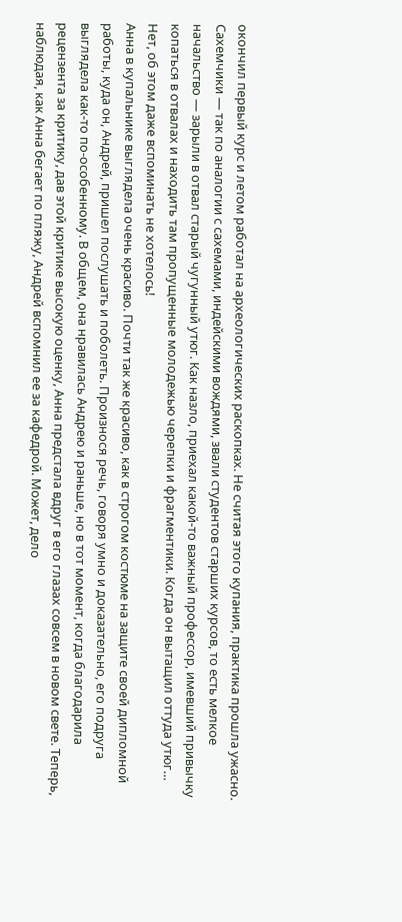окончил первый курс и летом работал на археологических раскопках. Не считая этого купания, практика прошла ужасно. Сахемчики — так по аналогии с сахемами, индейскими вождями, звали студентов старших курсов, то есть мелкое начальство — зарыли в отвал старый чугунный утюг. Как назло, приехал какой-то важный профессор, имевший привычку копаться в отвалах и находить там пропущенные молодежью черепки и фрагментики. Когда он вытащил оттуда утюг… Нет, об этом даже вспоминать не хотелось!
Анна в купальнике выглядела очень красиво. Почти так же красиво, как в строгом костюме на защите своей дипломной работы, куда он, Андрей, пришел послушать и поболеть. Произнося речь, говоря умно и доказательно, его подруга выглядела как-то по-особенному. В общем, она нравилась Андрею и раньше, но в тот момент, когда благодарила рецензента за критику, дав этой критике высокую оценку, Анна предстала вдруг в его глазах совсем в новом свете. Теперь, наблюдая, как Анна бегает по пляжу, Андрей вспомнил ее за кафедрой. Может, дело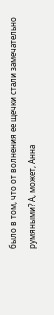было в том, что от волнения ее щечки стали замечательно румяными? А, может, Анна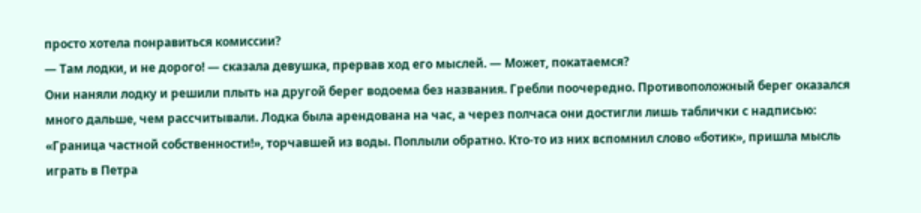просто хотела понравиться комиссии?
— Там лодки, и не дорого! — сказала девушка, прервав ход его мыслей. — Может, покатаемся?
Они наняли лодку и решили плыть на другой берег водоема без названия. Гребли поочередно. Противоположный берег оказался много дальше, чем рассчитывали. Лодка была арендована на час, а через полчаса они достигли лишь таблички с надписью: «Граница частной собственности!», торчавшей из воды. Поплыли обратно. Кто-то из них вспомнил слово «ботик», пришла мысль играть в Петра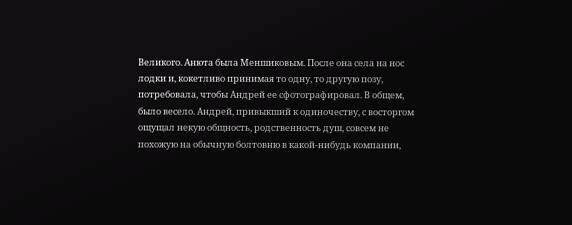Великого. Анюта была Меншиковым. После она села на нос лодки и, кокетливо принимая то одну, то другую позу, потребовала, чтобы Андрей ее сфотографировал. В общем, было весело. Андрей, привыкший к одиночеству, с восторгом ощущал некую общность, родственность душ, совсем не похожую на обычную болтовню в какой-нибудь компании,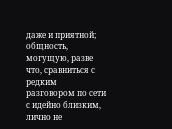даже и приятной; общность, могущую, разве что, сравниться с редким разговором по сети с идейно близким, лично не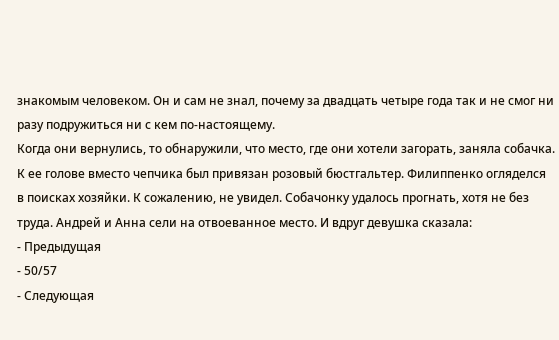знакомым человеком. Он и сам не знал, почему за двадцать четыре года так и не смог ни разу подружиться ни с кем по-настоящему.
Когда они вернулись, то обнаружили, что место, где они хотели загорать, заняла собачка. К ее голове вместо чепчика был привязан розовый бюстгальтер. Филиппенко огляделся в поисках хозяйки. К сожалению, не увидел. Собачонку удалось прогнать, хотя не без труда. Андрей и Анна сели на отвоеванное место. И вдруг девушка сказала:
- Предыдущая
- 50/57
- Следующая